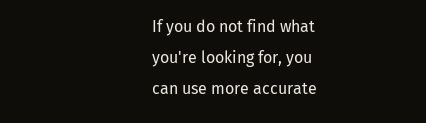If you do not find what you're looking for, you can use more accurate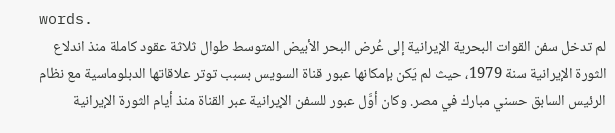words.
لم تدخل سفن القوات البحرية الإيرانية إلى عُرض البحر الأبيض المتوسط طوال ثلاثة عقود كاملة منذ اندلاع الثورة الإيرانية سنة 1979، حيث لم يَكن بإمكانها عبور قناة السويس بسبب توتر علاقاتها الدبلوماسية مع نظام الرئيس السابق حسني مبارك في مصر. وكان أوَّل عبور للسفن الإيرانية عبر القناة منذ أيام الثورة الإيرانية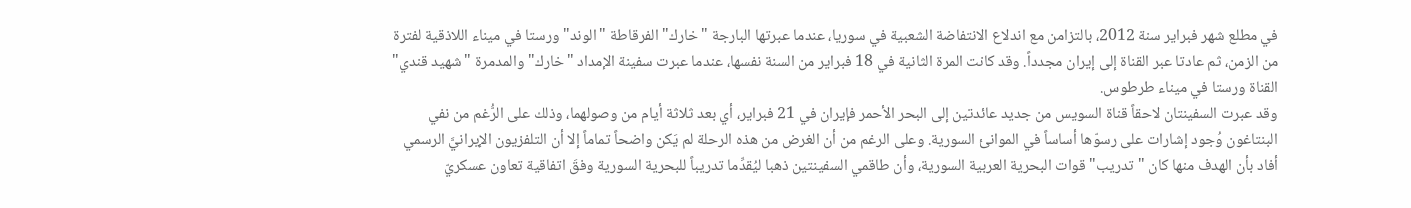في مطلع شهر فبراير سنة 2012، بالتزامن مع اندلاع الانتفاضة الشعبية في سوريا، عندما عبرتها البارجة "خارك" الفرقاطة "الوند" ورستا في ميناء اللاذقية لفترة من الزمن، ثم عادتا عبر القناة إلى إيران مجدداً. وقد كانت المرة الثانية في 18 فبراير من السنة نفسها، عندما عبرت سفينة الإمداد "خارك" والمدمرة "شهيد قندي" القناة ورستا في ميناء طرطوس.
وقد عبرت السفينتان لاحقاً قناة السويس من جديد عائدتين إلى البحر الأحمر فإيران في 21 فبراير، أي بعد ثلاثة أيام من وصولهما، وذلك على الرُّغم من نفي البنتاغون وُجود إشارات على رسوّها أساساً في الموانئ السورية. وعلى الرغم من أن الغرض من هذه الرحلة لم يَكن واضحاً تماماً إلا أن التلفزيون الإيرانيَّ الرسمي أفاد بأن الهدف منها كان "تدريب" قوات البحرية العربية السورية، وأن طاقمي السفينتين ذهبا ليُقدِّما تدريباً للبحرية السورية وفقَ اتفاقية تعاون عسكريّ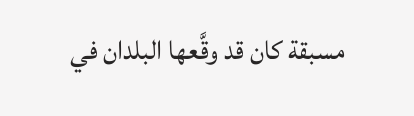مسبقة كان قد وقَّعها البلدان في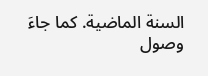السنة الماضية. كما جاءَ وصول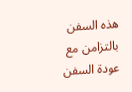هذه السفن بالتزامن مع عودة السفن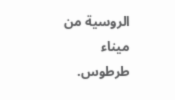الروسية من ميناء طرطوس.